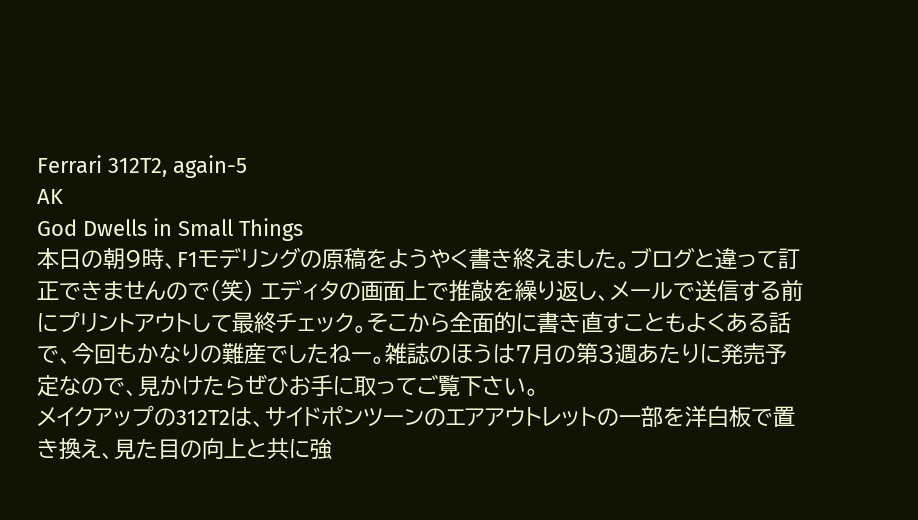Ferrari 312T2, again-5
AK
God Dwells in Small Things
本日の朝9時、F1モデリングの原稿をようやく書き終えました。ブログと違って訂正できませんので(笑) エディタの画面上で推敲を繰り返し、メールで送信する前にプリントアウトして最終チェック。そこから全面的に書き直すこともよくある話で、今回もかなりの難産でしたねー。雑誌のほうは7月の第3週あたりに発売予定なので、見かけたらぜひお手に取ってご覧下さい。
メイクアップの312T2は、サイドポンツーンのエアアウトレットの一部を洋白板で置き換え、見た目の向上と共に強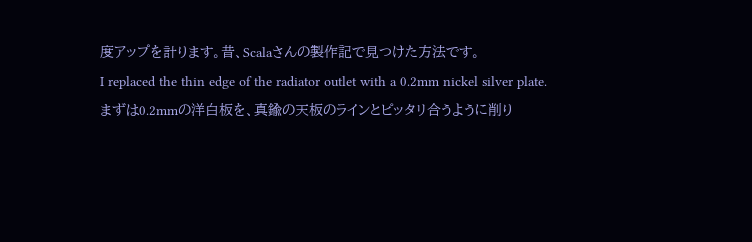度アップを計ります。昔、Scalaさんの製作記で見つけた方法です。
I replaced the thin edge of the radiator outlet with a 0.2mm nickel silver plate.
まずは0.2mmの洋白板を、真鍮の天板のラインとピッタリ合うように削り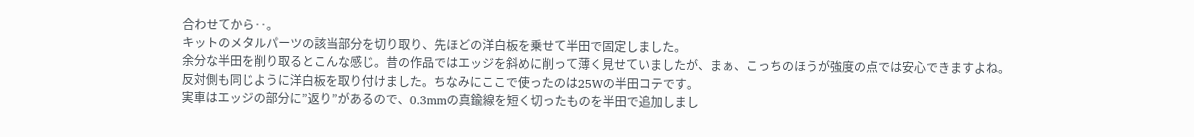合わせてから‥。
キットのメタルパーツの該当部分を切り取り、先ほどの洋白板を乗せて半田で固定しました。
余分な半田を削り取るとこんな感じ。昔の作品ではエッジを斜めに削って薄く見せていましたが、まぁ、こっちのほうが強度の点では安心できますよね。
反対側も同じように洋白板を取り付けました。ちなみにここで使ったのは25Wの半田コテです。
実車はエッジの部分に”返り”があるので、0.3mmの真鍮線を短く切ったものを半田で追加しまし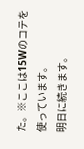た。※ここは15Wのコテを使っています。
明日に続きます。